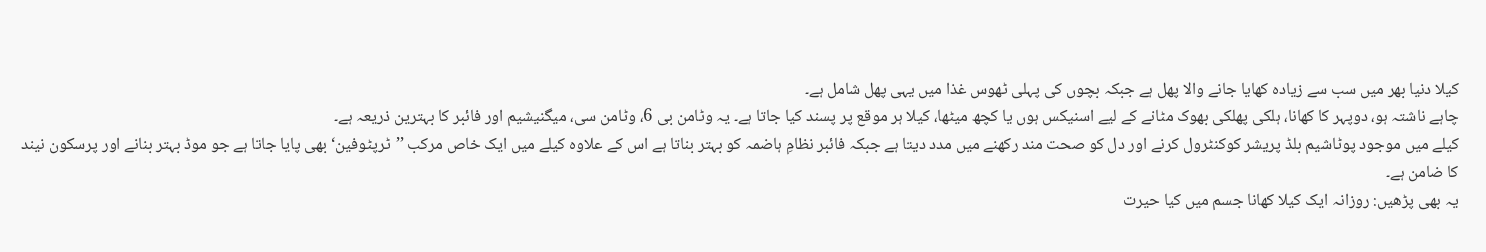کیلا دنیا بھر میں سب سے زیادہ کھایا جانے والا پھل ہے جبکہ بچوں کی پہلی ٹھوس غذا میں یہی پھل شامل ہے۔
چاہے ناشتہ ہو، دوپہر کا کھانا، ہلکی پھلکی بھوک مٹانے کے لیے اسنیکس ہوں یا کچھ میٹھا، کیلا ہر موقع پر پسند کیا جاتا ہے۔ یہ وٹامن بی 6، وٹامن سی، میگنیشیم اور فائبر کا بہترین ذریعہ ہے۔
کیلے میں موجود پوٹاشیم بلڈ پریشر کوکنٹرول کرنے اور دل کو صحت مند رکھنے میں مدد دیتا ہے جبکہ فائبر نظامِ ہاضمہ کو بہتر بناتا ہے اس کے علاوہ کیلے میں ایک خاص مرکب ’’ٹرپٹوفین‘ بھی پایا جاتا ہے جو موڈ بہتر بنانے اور پرسکون نیند کا ضامن ہے۔
یہ بھی پڑھیں: روزانہ ایک کیلا کھانا جسم میں کیا حیرت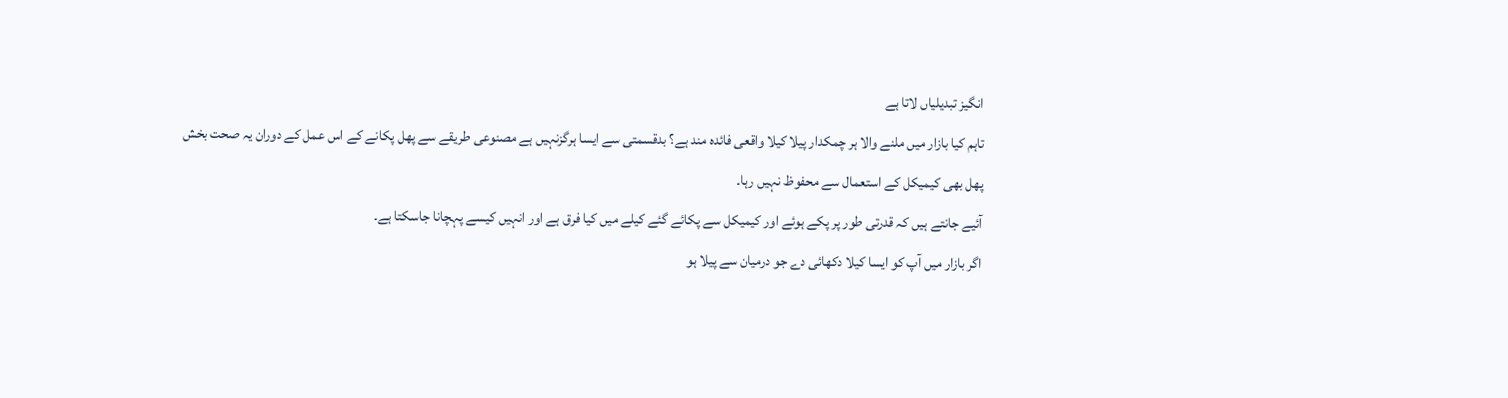انگیز تبدیلیاں لاتا ہے
تاہم کیا بازار میں ملنے والا ہر چمکدار پیلا کیلا واقعی فائدہ مند ہے؟ بدقسمتی سے ایسا ہرگزنہیں ہے مصنوعی طریقے سے پھل پکانے کے اس عمل کے دوران یہ صحت بخش پھل بھی کیمیکل کے استعمال سے محفوظ نہیں رہا۔
آئیے جانتے ہیں کہ قدرتی طور پر پکے ہوئے اور کیمیکل سے پکائے گئے کیلے میں کیا فرق ہے اور انہیں کیسے پہچانا جاسکتا ہے۔
اگر بازار میں آپ کو ایسا کیلا دکھائی دے جو درمیان سے پیلا ہو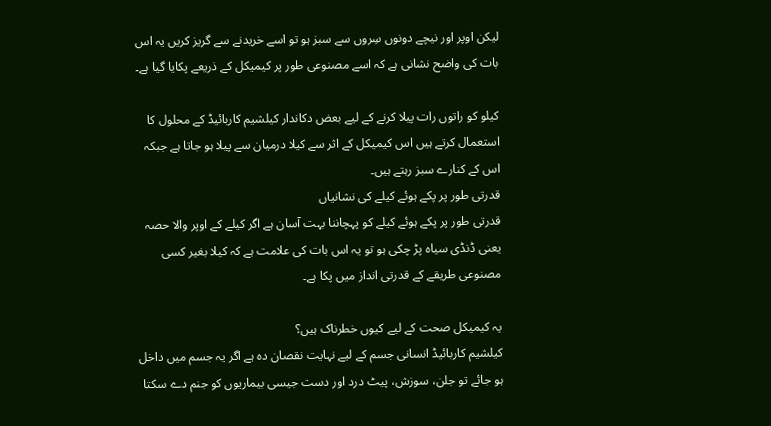لیکن اوپر اور نیچے دونوں سِروں سے سبز ہو تو اسے خریدنے سے گریز کریں یہ اس بات کی واضح نشانی ہے کہ اسے مصنوعی طور پر کیمیکل کے ذریعے پکایا گیا ہے۔

کیلو کو راتوں رات پیلا کرنے کے لیے بعض دکاندار کیلشیم کاربائیڈ کے محلول کا استعمال کرتے ہیں اس کیمیکل کے اثر سے کیلا درمیان سے پیلا ہو جاتا ہے جبکہ اس کے کنارے سبز رہتے ہیں۔
قدرتی طور پر پکے ہوئے کیلے کی نشانیاں
قدرتی طور پر پکے ہوئے کیلے کو پہچاننا بہت آسان ہے اگر کیلے کے اوپر والا حصہ یعنی ڈنڈی سیاہ پڑ چکی ہو تو یہ اس بات کی علامت ہے کہ کیلا بغیر کسی مصنوعی طریقے کے قدرتی انداز میں پکا ہے۔

یہ کیمیکل صحت کے لیے کیوں خطرناک ہیں؟
کیلشیم کاربائیڈ انسانی جسم کے لیے نہایت نقصان دہ ہے اگر یہ جسم میں داخل ہو جائے تو جلن، سوزش، پیٹ درد اور دست جیسی بیماریوں کو جنم دے سکتا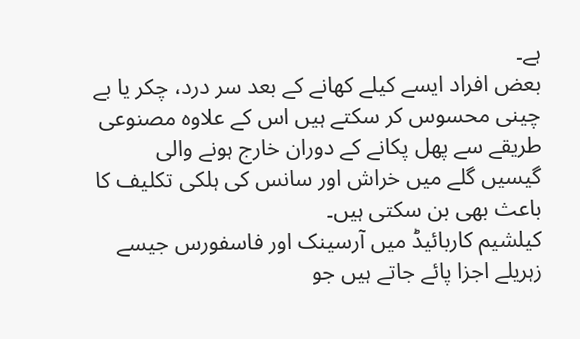ہے۔
بعض افراد ایسے کیلے کھانے کے بعد سر درد، چکر یا بے چینی محسوس کر سکتے ہیں اس کے علاوہ مصنوعی طریقے سے پھل پکانے کے دوران خارج ہونے والی گیسیں گلے میں خراش اور سانس کی ہلکی تکلیف کا باعث بھی بن سکتی ہیں۔
کیلشیم کاربائیڈ میں آرسینک اور فاسفورس جیسے زہریلے اجزا پائے جاتے ہیں جو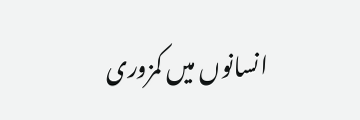انسانوں میں کمزوری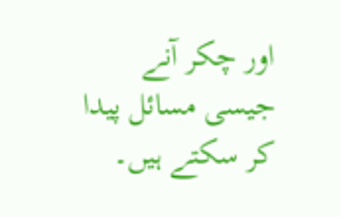اور چکر آنے جیسی مسائل پیدا کر سکتے ہیں۔